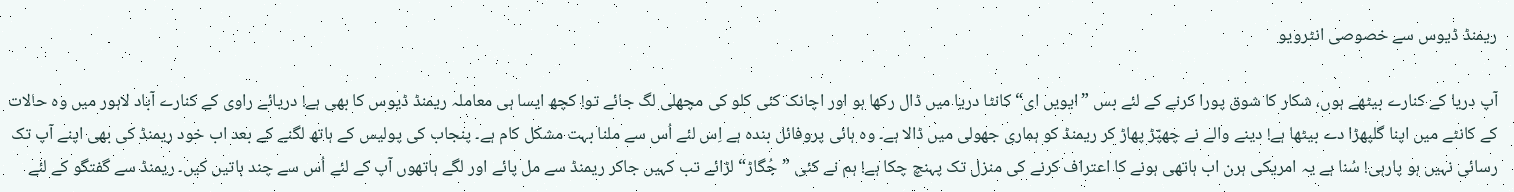ریمنڈ ڈیوس سے خصوصی انٹرویو

آپ دریا کے کنارے بیٹھے ہوں، شکار کا شوق پورا کرنے کے لئے بس ”ایویں ای“ کانٹا دریا میں ڈال رکھا ہو اور اچانک کئی کلو کی مچھلی لگ جائے تو! کچھ ایسا ہی معاملہ ریمنڈ ڈیوس کا بھی ہے! دریائے راوی کے کنارے آباد لاہور میں وہ حالات کے کانٹے میں اپنا گلپھڑا دے بیٹھا ہے! دینے والے نے چھپّڑ پھاڑ کر ریمنڈ کو ہماری جھولی میں ڈالا ہے۔ وہ ہائی پروفائل بندہ ہے اِس لئے اُس سے ملنا بہت مشکل کام ہے۔ پنجاب کی پولیس کے ہاتھ لگنے کے بعد اب خود ریمنڈ کی بھی اپنے آپ تک رسائی نہیں ہو پارہی! سُنا ہے یہ امریکی ہرن اب ہاتھی ہونے کا اعتراف کرنے کی منزل تک پہنچ چکا ہے! ہم نے کئی ”جُگاڑ“ لڑائے تب کہیں جاکر ریمنڈ سے مل پائے اور لگے ہاتھوں آپ کے لئے اُس سے چند باتیں کیں۔ ریمنڈ سے گفتگو کے لئے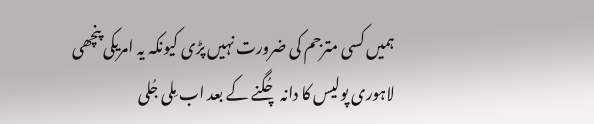ہمیں کسی مترجم کی ضرورت نہیں پڑی کیونکہ یہ امریکی پنچھی لاہوری پولیس کا دانہ چُگنے کے بعد اب مِلی جُلی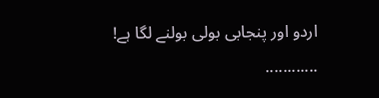اردو اور پنجابی بولی بولنے لگا ہے!
............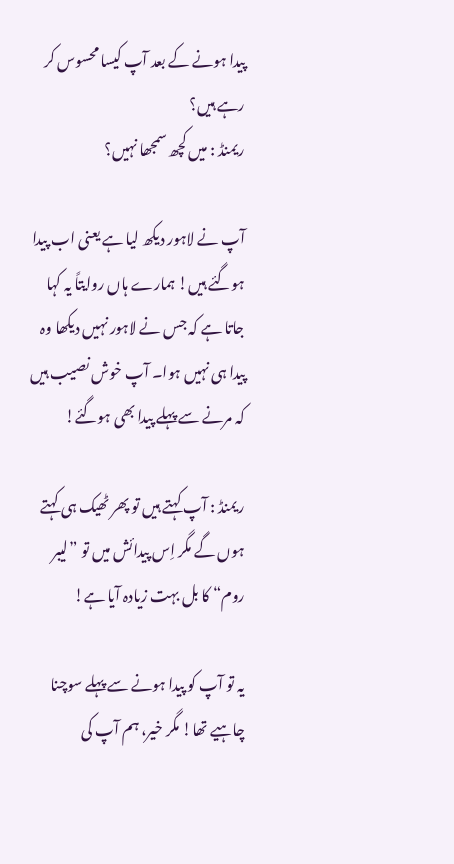پیدا ہونے کے بعد آپ کیسا محسوس کر رہے ہیں؟
ریمنڈ : میں کچھ سمجھا نہیں؟

آپ نے لاہور دیکھ لیا ہے یعنی اب پیدا ہوگئے ہیں! ہمارے ہاں روایتاً یہ کہا جاتا ہے کہ جس نے لاہور نہیں دیکھا وہ پیدا ہی نہیں ہوا۔ آپ خوش نصیب ہیں کہ مرنے سے پہلے پیدا بھی ہوگئے!

ریمنڈ : آپ کہتے ہیں تو پھر ٹھیک ہی کہتے ہوں گے مگر اِس پیدائش میں تو ”لیبر روم“ کا بل بہت زیادہ آیا ہے!

یہ تو آپ کو پیدا ہونے سے پہلے سوچنا چاہیے تھا! مگر خیر، ہم آپ کی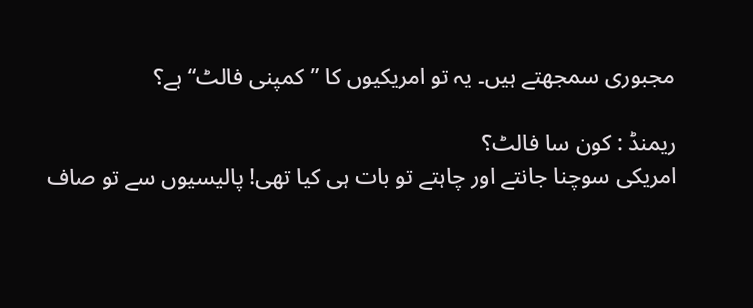مجبوری سمجھتے ہیں۔ یہ تو امریکیوں کا ”کمپنی فالٹ“ ہے؟

ریمنڈ : کون سا فالٹ؟
امریکی سوچنا جانتے اور چاہتے تو بات ہی کیا تھی! پالیسیوں سے تو صاف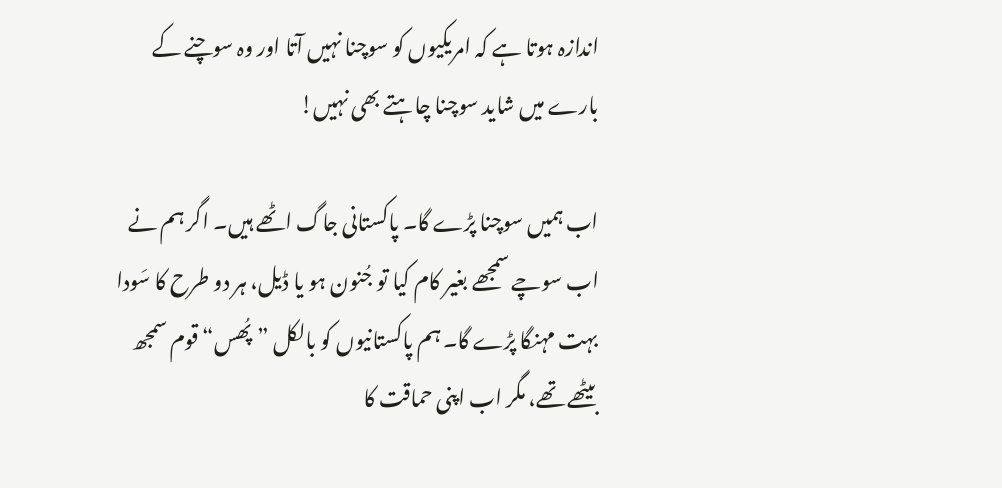اندازہ ہوتا ہے کہ امریکیوں کو سوچنا نہیں آتا اور وہ سوچنے کے بارے میں شاید سوچنا چاہتے بھی نہیں!

اب ہمیں سوچنا پڑے گا۔ پاکستانی جاگ اٹھے ہیں۔ اگر ہم نے اب سوچے سمجھے بغیر کام کیا تو جُنون ہو یا ڈیل، ہر دو طرح کا سَودا بہت مہنگا پڑے گا۔ ہم پاکستانیوں کو بالکل ”پُھس“ قوم سمجھ بیٹھے تھے، مگر اب اپنی حماقت کا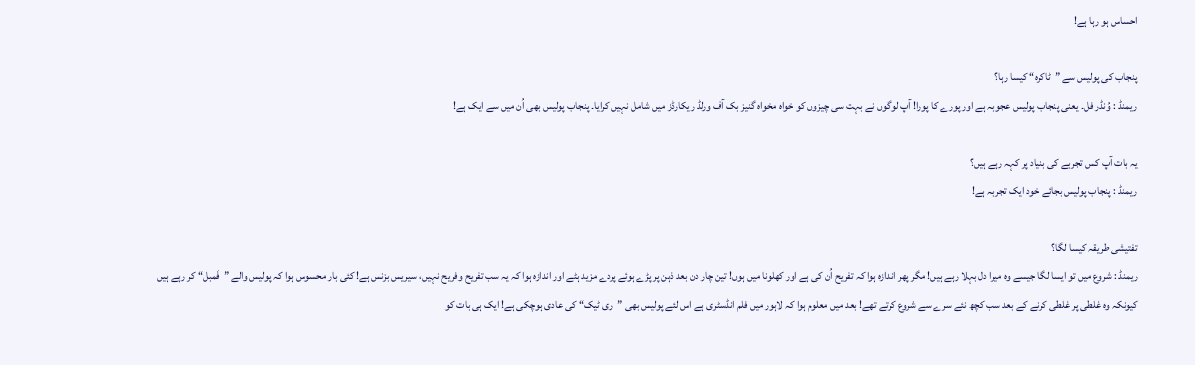احساس ہو رہا ہے!

پنجاب کی پولیس سے ”ٹاکرہ“ کیسا رہا؟
ریمنڈ : وُنڈر فل۔ یعنی پنجاب پولیس عجوبہ ہے اور پورے کا پورا! آپ لوگوں نے بہت سی چیزوں کو خواہ مخواہ گنیز بک آف ورلڈ ریکارڈز میں شامل نہیں کرایا۔ پنجاب پولیس بھی اُن میں سے ایک ہے!

یہ بات آپ کس تجربے کی بنیاد پر کہہ رہے ہیں؟
ریمنڈ : پنجاب پولیس بجائے خود ایک تجربہ ہے!

تفتیشی طریقہ کیسا لگا؟
ریمنڈ : شروع میں تو ایسا لگا جیسے وہ میرا دل بہلا رہے ہیں! مگر پھر اندازہ ہوا کہ تفریح اُن کی ہے اور کھلونا میں ہوں! تین چار دن بعد ذہن پر پڑے ہوئے پردے مزید ہٹے اور اندازہ ہوا کہ یہ سب تفریح وفریح نہیں، سیریس بزنس ہے! کئی بار محسوس ہوا کہ پولیس والے ”فَمبل“ کر رہے ہیں کیونکہ وہ غلطی پر غلطی کرنے کے بعد سب کچھ نئے سرے سے شروع کرتے تھے! بعد میں معلوم ہوا کہ لاہور میں فلم انڈسٹری ہے اس لئے پولیس بھی ”ری ٹیک“ کی عادی ہوچکی ہے! ایک ہی بات کو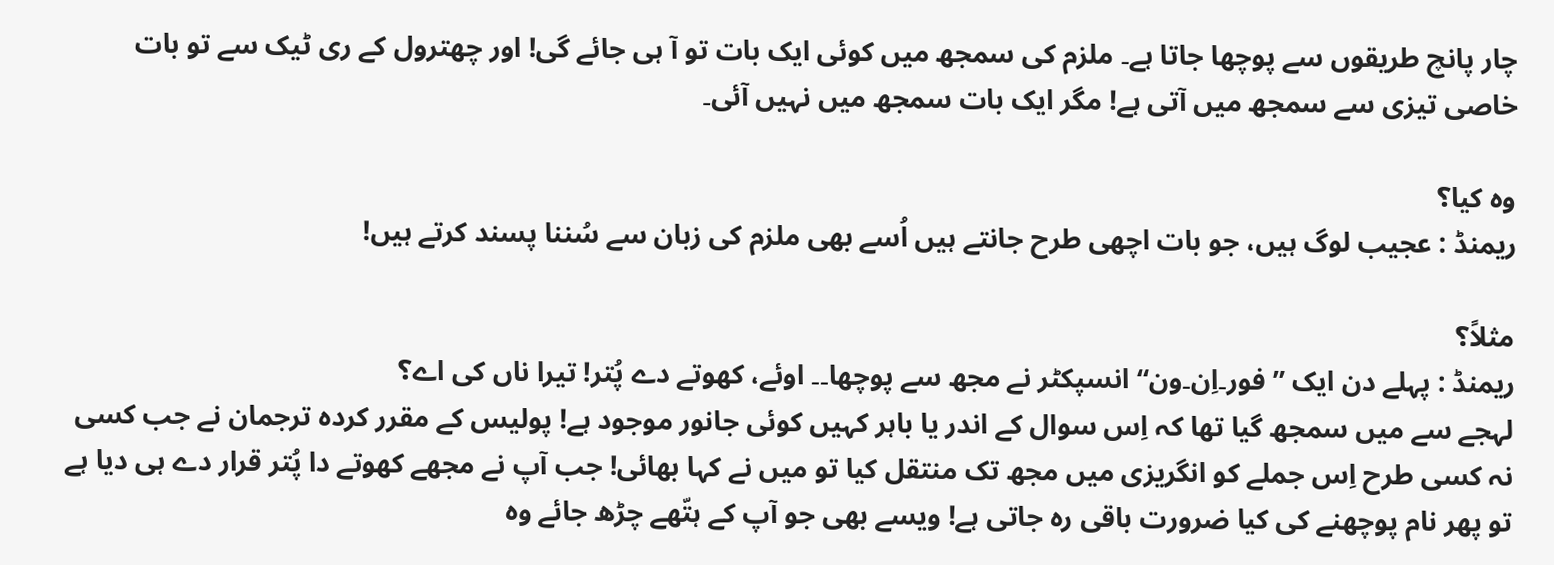چار پانچ طریقوں سے پوچھا جاتا ہے۔ ملزم کی سمجھ میں کوئی ایک بات تو آ ہی جائے گی! اور چھترول کے ری ٹیک سے تو بات خاصی تیزی سے سمجھ میں آتی ہے! مگر ایک بات سمجھ میں نہیں آئی۔

وہ کیا؟
ریمنڈ : عجیب لوگ ہیں، جو بات اچھی طرح جانتے ہیں اُسے بھی ملزم کی زبان سے سُننا پسند کرتے ہیں!

مثلاً؟
ریمنڈ : پہلے دن ایک ”فور۔اِن۔ون“ انسپکٹر نے مجھ سے پوچھا۔۔ اوئے، کھوتے دے پُتر! تیرا ناں کی اے؟
لہجے سے میں سمجھ گیا تھا کہ اِس سوال کے اندر یا باہر کہیں کوئی جانور موجود ہے! پولیس کے مقرر کردہ ترجمان نے جب کسی نہ کسی طرح اِس جملے کو انگریزی میں مجھ تک منتقل کیا تو میں نے کہا بھائی! جب آپ نے مجھے کھوتے دا پُتر قرار دے ہی دیا ہے تو پھر نام پوچھنے کی کیا ضرورت باقی رہ جاتی ہے! ویسے بھی جو آپ کے ہتّھے چڑھ جائے وہ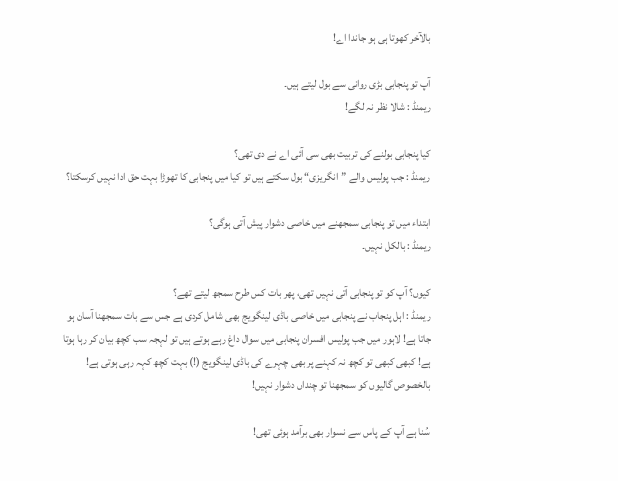بالآخر کھوتا ہی ہو جاندا اے!

آپ تو پنجابی بڑی روانی سے بول لیتے ہیں۔
ریمنڈ : شالا نظر نہ لگے!

کیا پنجابی بولنے کی تربیت بھی سی آئی اے نے دی تھی؟
ریمنڈ : جب پولیس والے ”انگریزی“ بول سکتے ہیں تو کیا میں پنجابی کا تھوڑا بہت حق ادا نہیں کرسکتا؟

ابتداء میں تو پنجابی سمجھنے میں خاصی دشوار پیش آتی ہوگی؟
ریمنڈ : بالکل نہیں۔

کیوں؟ آپ کو تو پنجابی آتی نہیں تھی، پھر بات کس طرح سمجھ لیتے تھے؟
ریمنڈ : اہل پنجاب نے پنجابی میں خاصی باڈی لینگویج بھی شامل کردی ہے جس سے بات سمجھنا آسان ہو جاتا ہے! لاہور میں جب پولیس افسران پنجابی میں سوال داغ رہے ہوتے ہیں تو لہجہ سب کچھ بیان کر رہا ہوتا ہے! کبھی کبھی تو کچھ نہ کہنے پر بھی چہرے کی باڈی لینگویج (!) بہت کچھ کہہ رہی ہوتی ہے! بالخصوص گالیوں کو سمجھنا تو چنداں دشوار نہیں!

سُنا ہے آپ کے پاس سے نسوار بھی برآمد ہوئی تھی!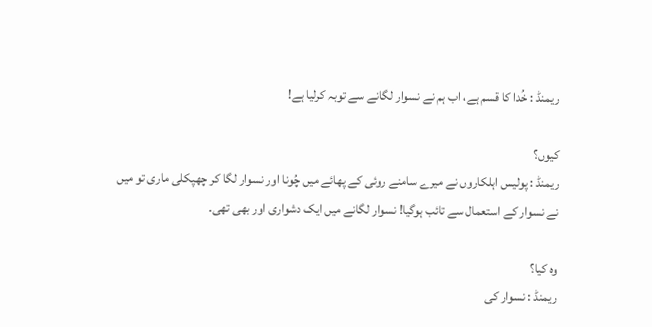ریمنڈ : خُدا کا قسم ہے، اب ہم نے نسوار لگانے سے توبہ کرلیا ہے!

کیوں؟
ریمنڈ : پولیس اہلکاروں نے میرے سامنے روئی کے پھائے میں چُونا اور نسوار لگا کر چھپکلی ماری تو میں نے نسوار کے استعمال سے تائب ہوگیا! نسوار لگانے میں ایک دشواری اور بھی تھی۔

وہ کیا؟
ریمنڈ : نسوار کی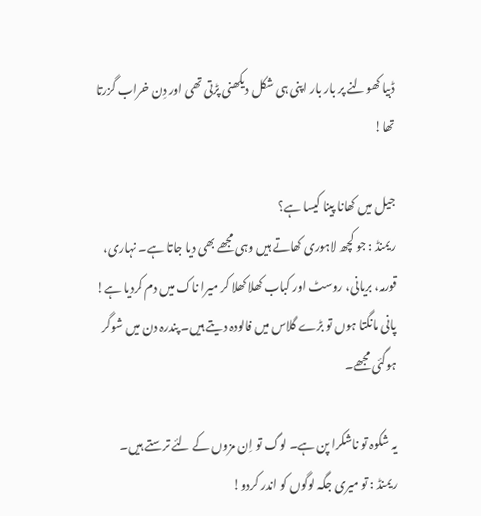ڈبیا کھولنے پر بار بار اپنی ہی شکل دیکھنی پڑتی تھی اور دِن خراب گزرتا تھا!

جیل میں کھانا پینا کیسا ہے؟
ریمنڈ : جو کچھ لاہوری کھاتے ہیں وہی مجھے بھی دیا جاتا ہے۔ نہاری، قورمہ، بریانی، روسٹ اور کباب کھلا کھلا کر میرا ناک میں دم کردیا ہے! پانی مانگتا ہوں تو بڑے گلاس میں فالودہ دیتے ہیں۔ پندرہ دن میں شوگر ہوگئی مجھے۔

یہ شکوہ تو ناشکرا پن ہے۔ لوگ تو اِن مزوں کے لئے ترستے ہیں۔
ریمنڈ : تو میری جگہ لوگوں کو اندر کردو!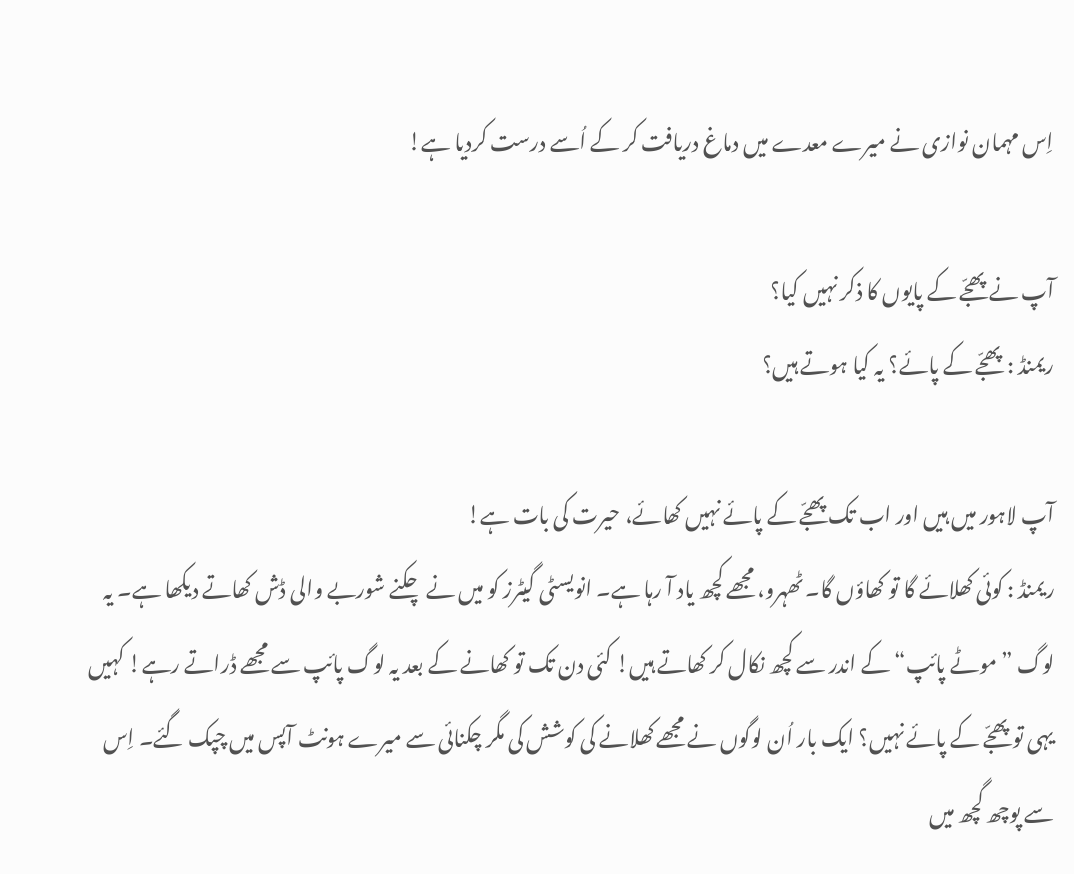اِس مہمان نوازی نے میرے معدے میں دماغ دریافت کر کے اُسے درست کردیا ہے!

آپ نے پھجّے کے پایوں کا ذکر نہیں کیا؟
ریمنڈ : پھجّے کے پائے؟ یہ کیا ہوتے ہیں؟

آپ لاہور میں ہیں اور اب تک پھجّے کے پائے نہیں کھائے، حیرت کی بات ہے!
ریمنڈ : کوئی کھلائے گا تو کھاؤں گا۔ ٹھہرو، مجھے کچھ یاد آ رہا ہے۔ انویسٹی گیٹرز کو میں نے چکنے شوربے والی ڈش کھاتے دیکھا ہے۔ یہ لوگ ”موٹے پائپ“ کے اندر سے کچھ نکال کر کھاتے ہیں! کئی دن تک تو کھانے کے بعد یہ لوگ پائپ سے مجھے ڈراتے رہے! کہیں یہی تو پھجّے کے پائے نہیں؟ ایک بار اُن لوگوں نے مجھے کھلانے کی کوشش کی مگر چکنائی سے میرے ہونٹ آپس میں چپک گئے۔ اِس سے پوچھ گچھ میں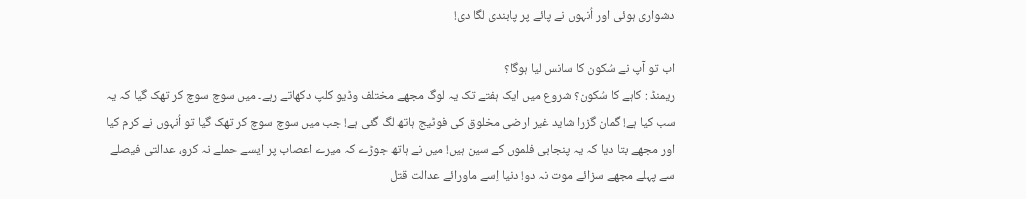دشواری ہوئی اور اُنہوں نے پائے پر پابندی لگا دی!

اب تو آپ نے سُکون کا سانس لیا ہوگا؟
ریمنڈ : کاہے کا سُکون؟ شروع میں ایک ہفتے تک یہ لوگ مجھے مختلف وڈیو کلپ دکھاتے رہے۔ میں سوچ سوچ کر تھک گیا کہ یہ سب کیا ہے! گمان گزرا شاید غیر ارضی مخلوق کی فوٹیج ہاتھ لگ گئی ہے! جب میں سوچ سوچ کر تھک گیا تو اُنہوں نے کرم کیا اور مجھے بتا دیا کہ یہ پنجابی فلموں کے سین ہیں! میں نے ہاتھ جوڑے کہ میرے اعصاب پر ایسے حملے نہ کرو، عدالتی فیصلے سے پہلے مجھے سزائے موت نہ دو! دنیا اِسے ماورائے عدالت قتل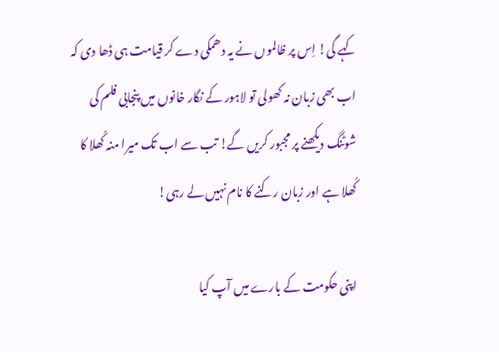کہے گی! اِس پر ظالموں نے یہ دھمکی دے کر قیامت ہی ڈھا دی کہ اب بھی زبان نہ کھولی تو لاہور کے نگار خانوں میں پنجابی فلم کی شوٹنگ دیکھنے پر مجبور کریں گے! تب سے اب تک میرا منہ کُھلا کا کُھلا ہے اور زبان رکنے کا نام نہیں لے رہی!

اپنی حکومت کے بارے میں آپ کیا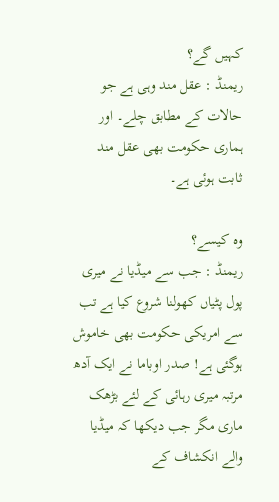کہیں گے؟
ریمنڈ : عقل مند وہی ہے جو حالات کے مطابق چلے۔ اور ہماری حکومت بھی عقل مند ثابت ہوئی ہے۔

وہ کیسے؟
ریمنڈ : جب سے میڈیا نے میری پول پٹیاں کھولنا شروع کیا ہے تب سے امریکی حکومت بھی خاموش ہوگئی ہے! صدر اوباما نے ایک آدھ مرتبہ میری رہائی کے لئے بڑھک ماری مگر جب دیکھا کہ میڈیا والے انکشاف کے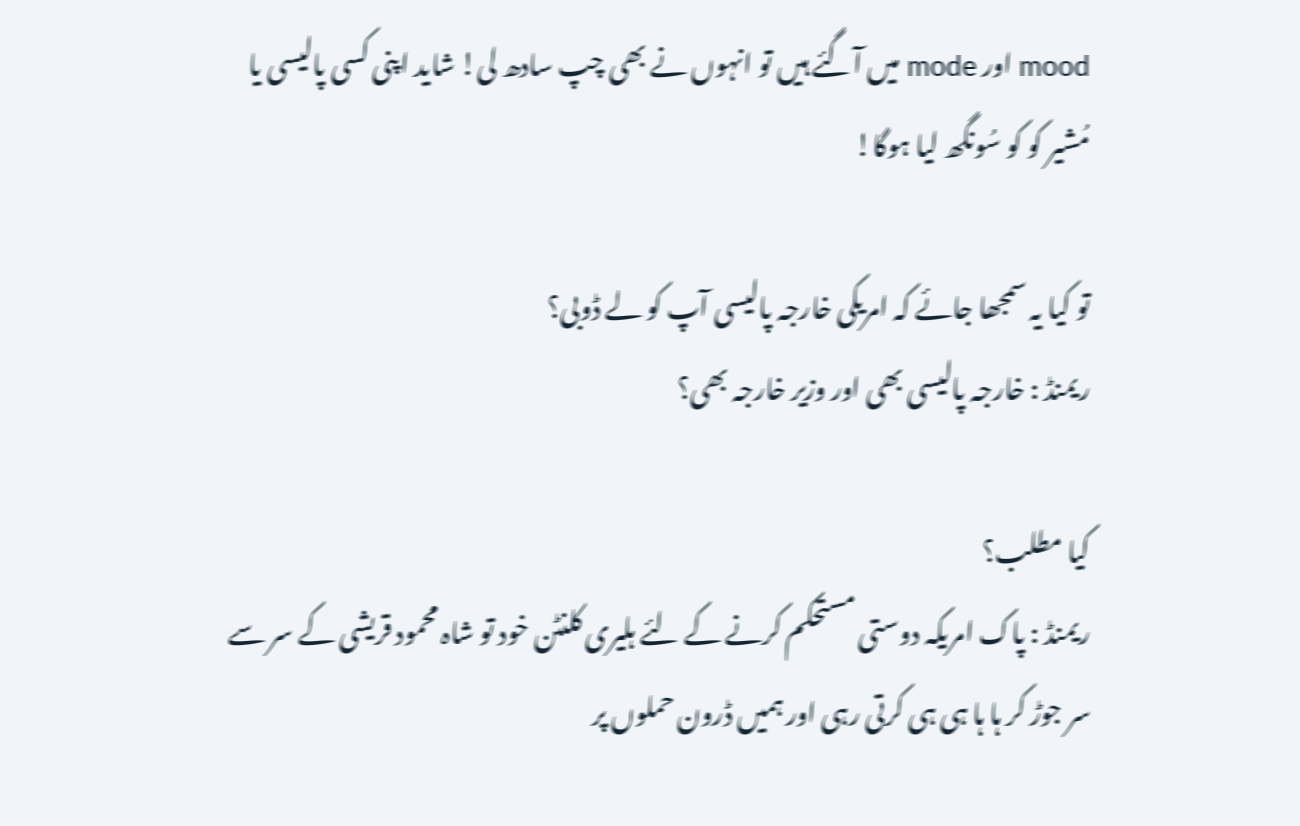mood اور mode میں آگئے ہیں تو انہوں نے بھی چپ سادھ لی! شاید اپنی کسی پالیسی یا مُشیر کو کو سُونگھ لیا ہوگا!

تو کیا یہ سمجھا جائے کہ امریکی خارجہ پالیسی آپ کو لے ڈوبی؟
ریمنڈ : خارجہ پالیسی بھی اور وزیر خارجہ بھی؟

کیا مطلب؟
ریمنڈ : پاک امریکہ دوستی مستحکم کرنے کے لئے ہلیری کلنٹن خود تو شاہ محمود قریشی کے سر سے سر جوڑ کر ہا ہا ہی ہی کرتی رہی اور ہمیں ڈرون حملوں پر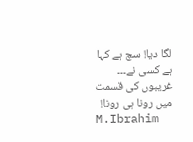لگا دیا! سچ ہے کہا ہے کسی نے۔۔۔
غریبوں کی قسمت میں رونا ہی رونا!
M.Ibrahim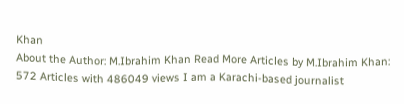Khan
About the Author: M.Ibrahim Khan Read More Articles by M.Ibrahim Khan: 572 Articles with 486049 views I am a Karachi-based journalist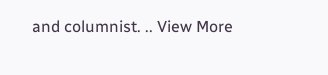and columnist. .. View More